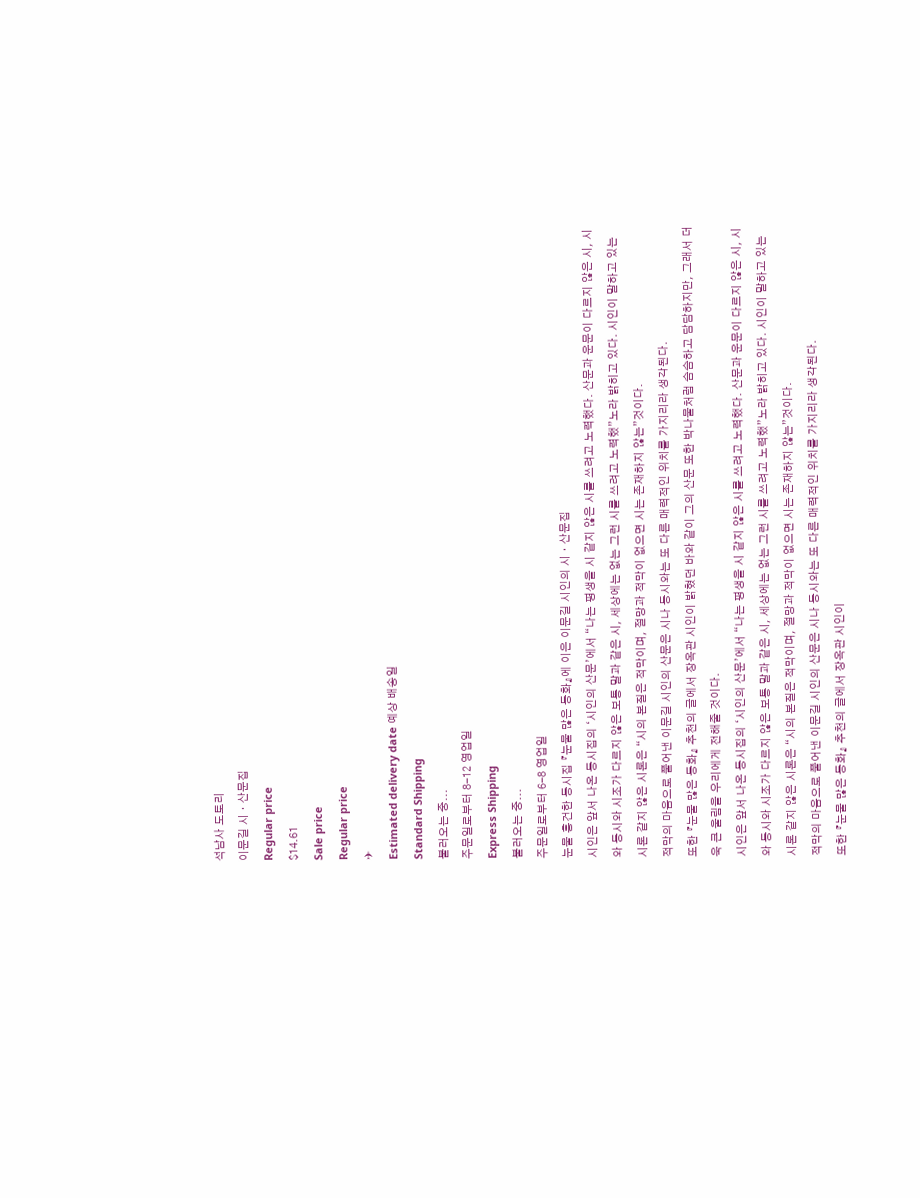석남사 도토리
이문길 시ㆍ산문집
Regular price
$14.61
Sale price
Regular price
✈
Estimated delivery date 예상 배송일
Standard Shipping
불러오는 중...
주문일로부터 8-12 영업일
Express Shipping
불러오는 중...
주문일로부터 6-8 영업일
눈물 흥건한 동시집 『눈물 많은 동화』에 이은 이문길 시인의 시ㆍ산문집
시인은 앞서 나온 동시집의 ‘시인의 산문’에서 “나는 평생을 시 같지 않은 시를 쓰려고 노력했다. 산문과 운문이 다르지 않은 시, 시와 동시와 시조가 다르지 않은 보통 말과 같은 시, 세상에는 없는 그런 시를 쓰려고 노력했”노라 밝히고 있다. 시인이 말하고 있는 시론 같지 않은 시론은 “시의 본질은 적막이며, 절망과 적막이 없으면 시는 존재하지 않는”것이다.
적막의 마음으로 풀어낸 이문길 시인의 산문은 시나 동시와는 또 다른 매력적인 위치를 가지리라 생각된다.
또한 『눈물 많은 동화』 추천의 글에서 장옥관 시인이 밝혔던 바와 같이 그의 산문 또한 박나물처럼 슴슴하고 담담하지만, 그래서 더욱 큰 울림을 우리에게 전해줄 것이다.
시인은 앞서 나온 동시집의 ‘시인의 산문’에서 “나는 평생을 시 같지 않은 시를 쓰려고 노력했다. 산문과 운문이 다르지 않은 시, 시와 동시와 시조가 다르지 않은 보통 말과 같은 시, 세상에는 없는 그런 시를 쓰려고 노력했”노라 밝히고 있다. 시인이 말하고 있는 시론 같지 않은 시론은 “시의 본질은 적막이며, 절망과 적막이 없으면 시는 존재하지 않는”것이다.
적막의 마음으로 풀어낸 이문길 시인의 산문은 시나 동시와는 또 다른 매력적인 위치를 가지리라 생각된다.
또한 『눈물 많은 동화』 추천의 글에서 장옥관 시인이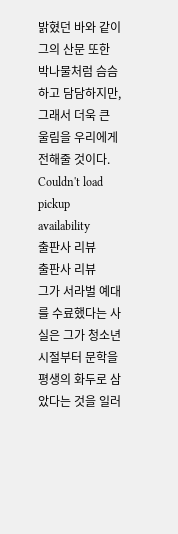밝혔던 바와 같이 그의 산문 또한 박나물처럼 슴슴하고 담담하지만, 그래서 더욱 큰 울림을 우리에게 전해줄 것이다.
Couldn't load pickup availability
출판사 리뷰
출판사 리뷰
그가 서라벌 예대를 수료했다는 사실은 그가 청소년 시절부터 문학을 평생의 화두로 삼았다는 것을 일러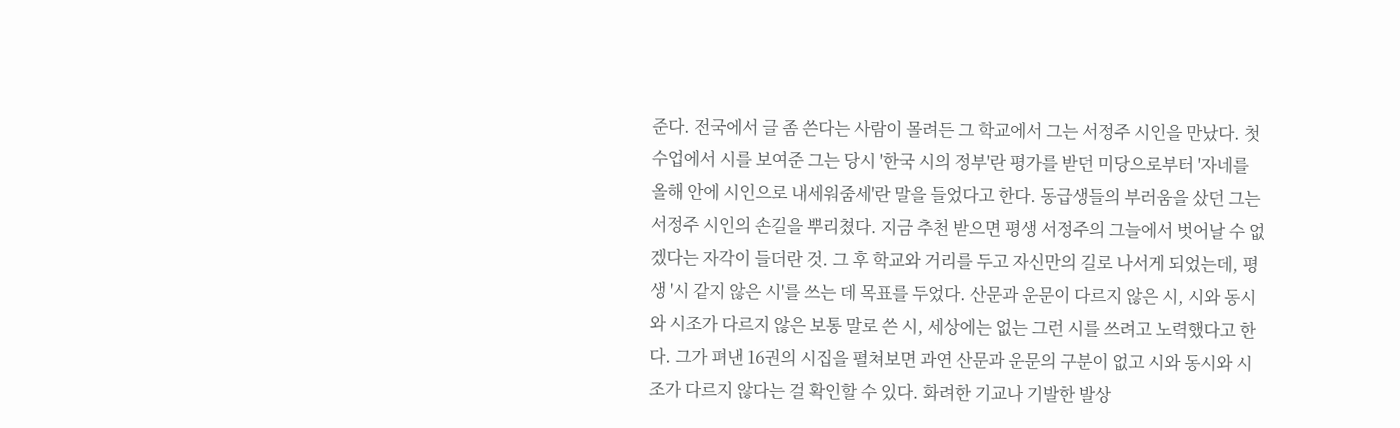준다. 전국에서 글 좀 쓴다는 사람이 몰려든 그 학교에서 그는 서정주 시인을 만났다. 첫 수업에서 시를 보여준 그는 당시 '한국 시의 정부'란 평가를 받던 미당으로부터 '자네를 올해 안에 시인으로 내세워줌세'란 말을 들었다고 한다. 동급생들의 부러움을 샀던 그는 서정주 시인의 손길을 뿌리쳤다. 지금 추천 받으면 평생 서정주의 그늘에서 벗어날 수 없겠다는 자각이 들더란 것. 그 후 학교와 거리를 두고 자신만의 길로 나서게 되었는데, 평생 '시 같지 않은 시'를 쓰는 데 목표를 두었다. 산문과 운문이 다르지 않은 시, 시와 동시와 시조가 다르지 않은 보통 말로 쓴 시, 세상에는 없는 그런 시를 쓰려고 노력했다고 한다. 그가 펴낸 16권의 시집을 펼쳐보면 과연 산문과 운문의 구분이 없고 시와 동시와 시조가 다르지 않다는 걸 확인할 수 있다. 화려한 기교나 기발한 발상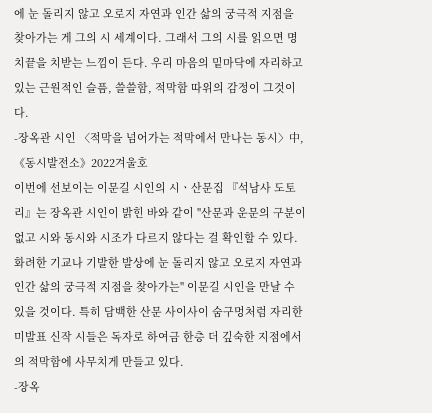에 눈 돌리지 않고 오로지 자연과 인간 삶의 궁극적 지점을 찾아가는 게 그의 시 세계이다. 그래서 그의 시를 읽으면 명치끝을 치받는 느낌이 든다. 우리 마음의 밑마닥에 자리하고 있는 근원적인 슬픔, 쓸쓸함, 적막함 따위의 감정이 그것이다.
-장옥관 시인 〈적막을 넘어가는 적막에서 만나는 동시〉中, 《동시발전소》2022겨울호
이번에 선보이는 이문길 시인의 시ㆍ산문집 『석남사 도토리』는 장옥관 시인이 밝힌 바와 같이 "산문과 운문의 구분이 없고 시와 동시와 시조가 다르지 않다는 걸 확인할 수 있다. 화려한 기교나 기발한 발상에 눈 돌리지 않고 오로지 자연과 인간 삶의 궁극적 지점을 찾아가는" 이문길 시인을 만날 수 있을 것이다. 특히 담백한 산문 사이사이 숨구멍처럼 자리한 미발표 신작 시들은 독자로 하여금 한층 더 깊숙한 지점에서의 적막함에 사무치게 만들고 있다.
-장옥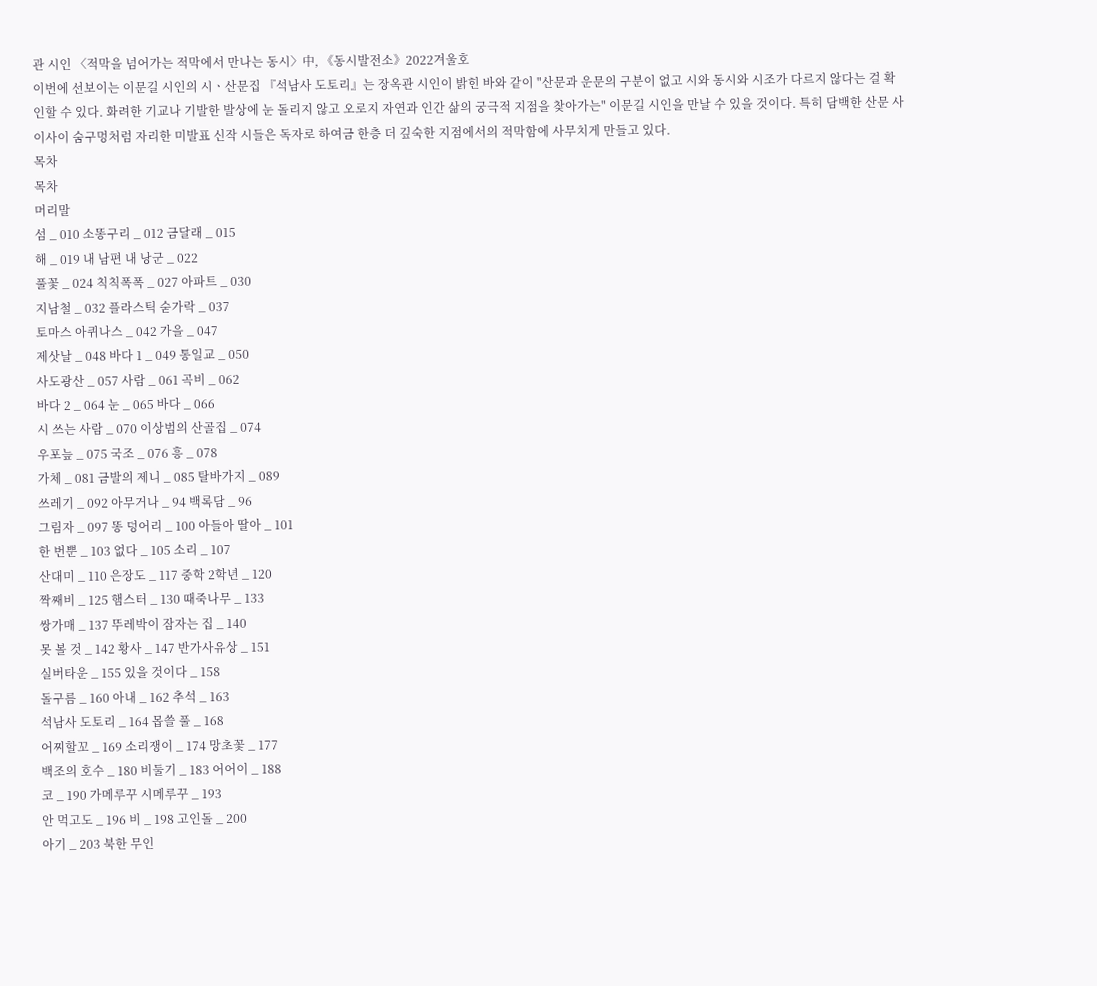관 시인 〈적막을 넘어가는 적막에서 만나는 동시〉中, 《동시발전소》2022겨울호
이번에 선보이는 이문길 시인의 시ㆍ산문집 『석남사 도토리』는 장옥관 시인이 밝힌 바와 같이 "산문과 운문의 구분이 없고 시와 동시와 시조가 다르지 않다는 걸 확인할 수 있다. 화려한 기교나 기발한 발상에 눈 돌리지 않고 오로지 자연과 인간 삶의 궁극적 지점을 찾아가는" 이문길 시인을 만날 수 있을 것이다. 특히 담백한 산문 사이사이 숨구멍처럼 자리한 미발표 신작 시들은 독자로 하여금 한층 더 깊숙한 지점에서의 적막함에 사무치게 만들고 있다.
목차
목차
머리말
섬 _ 010 소똥구리 _ 012 금달래 _ 015
해 _ 019 내 남편 내 낭군 _ 022
풀꽃 _ 024 칙칙폭폭 _ 027 아파트 _ 030
지남철 _ 032 플라스틱 숟가락 _ 037
토마스 아퀴나스 _ 042 가을 _ 047
제삿날 _ 048 바다 1 _ 049 통일교 _ 050
사도광산 _ 057 사람 _ 061 곡비 _ 062
바다 2 _ 064 눈 _ 065 바다 _ 066
시 쓰는 사람 _ 070 이상범의 산골집 _ 074
우포늪 _ 075 국조 _ 076 흥 _ 078
가체 _ 081 금발의 제니 _ 085 탈바가지 _ 089
쓰레기 _ 092 아무거나 _ 94 백록담 _ 96
그림자 _ 097 똥 덩어리 _ 100 아들아 딸아 _ 101
한 번뿐 _ 103 없다 _ 105 소리 _ 107
산대미 _ 110 은장도 _ 117 중학 2학년 _ 120
짝째비 _ 125 햄스터 _ 130 때죽나무 _ 133
쌍가매 _ 137 뚜레박이 잠자는 집 _ 140
못 볼 것 _ 142 황사 _ 147 반가사유상 _ 151
실버타운 _ 155 있을 것이다 _ 158
돌구름 _ 160 아내 _ 162 추석 _ 163
석남사 도토리 _ 164 몹쓸 풀 _ 168
어찌할꼬 _ 169 소리쟁이 _ 174 망초꽃 _ 177
백조의 호수 _ 180 비둘기 _ 183 어어이 _ 188
코 _ 190 가메루꾸 시메루꾸 _ 193
안 먹고도 _ 196 비 _ 198 고인돌 _ 200
아기 _ 203 북한 무인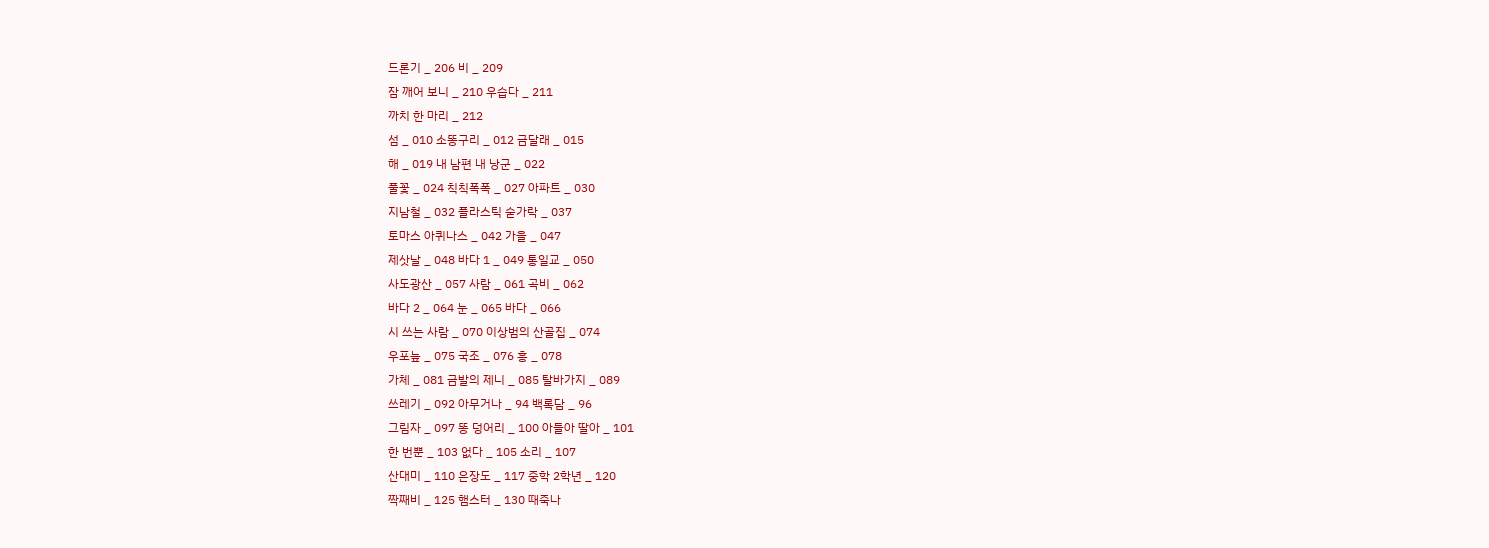드론기 _ 206 비 _ 209
잠 깨어 보니 _ 210 우습다 _ 211
까치 한 마리 _ 212
섬 _ 010 소똥구리 _ 012 금달래 _ 015
해 _ 019 내 남편 내 낭군 _ 022
풀꽃 _ 024 칙칙폭폭 _ 027 아파트 _ 030
지남철 _ 032 플라스틱 숟가락 _ 037
토마스 아퀴나스 _ 042 가을 _ 047
제삿날 _ 048 바다 1 _ 049 통일교 _ 050
사도광산 _ 057 사람 _ 061 곡비 _ 062
바다 2 _ 064 눈 _ 065 바다 _ 066
시 쓰는 사람 _ 070 이상범의 산골집 _ 074
우포늪 _ 075 국조 _ 076 흥 _ 078
가체 _ 081 금발의 제니 _ 085 탈바가지 _ 089
쓰레기 _ 092 아무거나 _ 94 백록담 _ 96
그림자 _ 097 똥 덩어리 _ 100 아들아 딸아 _ 101
한 번뿐 _ 103 없다 _ 105 소리 _ 107
산대미 _ 110 은장도 _ 117 중학 2학년 _ 120
짝째비 _ 125 햄스터 _ 130 때죽나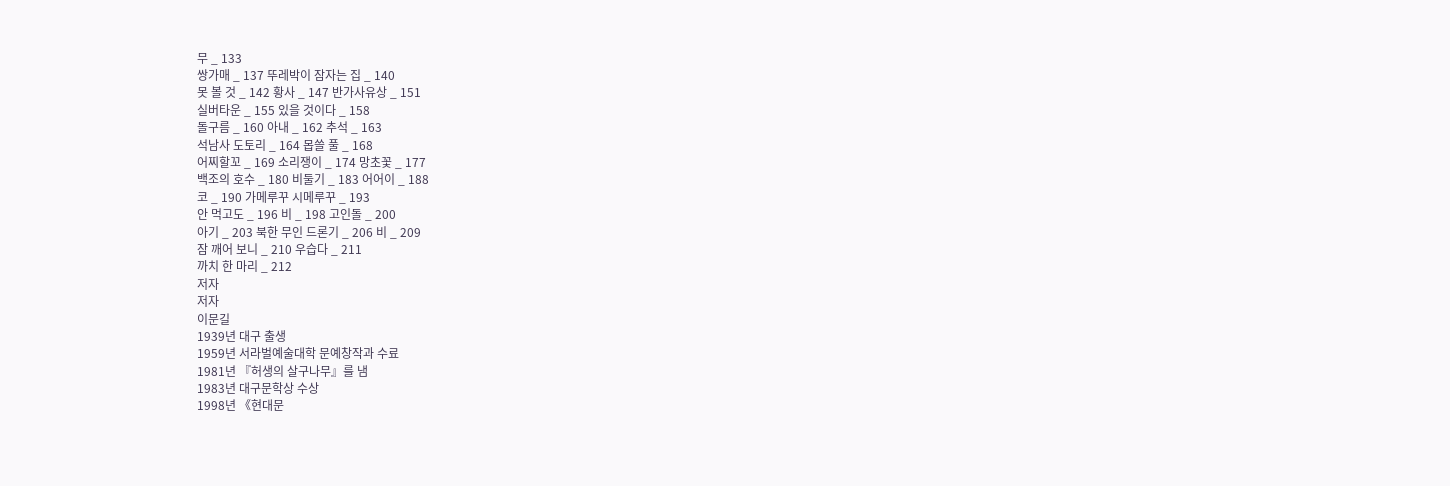무 _ 133
쌍가매 _ 137 뚜레박이 잠자는 집 _ 140
못 볼 것 _ 142 황사 _ 147 반가사유상 _ 151
실버타운 _ 155 있을 것이다 _ 158
돌구름 _ 160 아내 _ 162 추석 _ 163
석남사 도토리 _ 164 몹쓸 풀 _ 168
어찌할꼬 _ 169 소리쟁이 _ 174 망초꽃 _ 177
백조의 호수 _ 180 비둘기 _ 183 어어이 _ 188
코 _ 190 가메루꾸 시메루꾸 _ 193
안 먹고도 _ 196 비 _ 198 고인돌 _ 200
아기 _ 203 북한 무인 드론기 _ 206 비 _ 209
잠 깨어 보니 _ 210 우습다 _ 211
까치 한 마리 _ 212
저자
저자
이문길
1939년 대구 출생
1959년 서라벌예술대학 문예창작과 수료
1981년 『허생의 살구나무』를 냄
1983년 대구문학상 수상
1998년 《현대문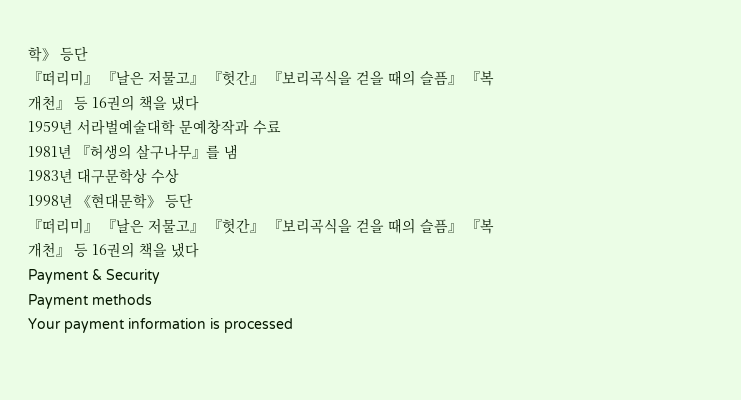학》 등단
『떠리미』 『날은 저물고』 『헛간』 『보리곡식을 걷을 때의 슬픔』 『복개천』 등 16권의 책을 냈다
1959년 서라벌예술대학 문예창작과 수료
1981년 『허생의 살구나무』를 냄
1983년 대구문학상 수상
1998년 《현대문학》 등단
『떠리미』 『날은 저물고』 『헛간』 『보리곡식을 걷을 때의 슬픔』 『복개천』 등 16권의 책을 냈다
Payment & Security
Payment methods
Your payment information is processed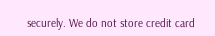securely. We do not store credit card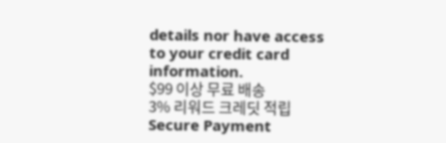details nor have access to your credit card information.
$99 이상 무료 배송
3% 리워드 크레딧 적립
Secure Payment